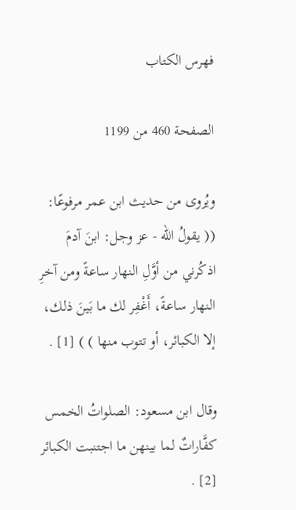فهرس الكتاب

الصفحة 460 من 1199

ويُروى من حديث ابن عمر مرفوعًا: (( يقولُ الله - عز وجل: ابنَ آدمَ اذكُرني من أوَّلِ النهار ساعةً ومن آخرِ النهار ساعةً، أَغْفِر لك ما بَينَ ذلك، إلا الكبائر، أو تتوب منها ) ) [1] .

وقال ابن مسعود: الصلواتُ الخمس كفَّاراتٌ لما بينهن ما اجتنبت الكبائر [2] .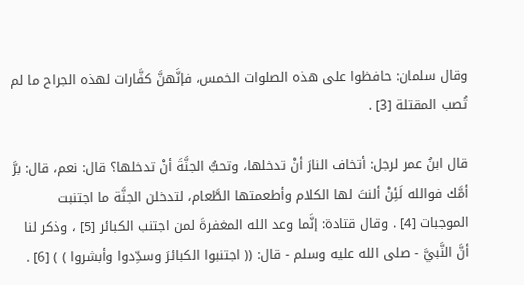وقال سلمان: حافظوا على هذه الصلوات الخمس، فإنَّهنَّ كفَّارات لهذه الجراح ما لم تُصب المقتلة [3] .

قال ابنُ عمر لرجل: أتخاف النارَ أنْ تدخلها، وتحبُّ الجنَّةَ أنْ تدخلها؟ قال: نعم، قال: برَّ أمَّك فوالله لَئِنْ ألنتَ لها الكلام وأطعمتها الطَّعام، لتدخلن الجنَّة ما اجتنبت الموجبات [4] . وقال قتادة: إنَّما وعد الله المغفرةَ لمن اجتنب الكبائر [5] ، وذكر لنا أنَّ النَّبيَّ - صلى الله عليه وسلم - قال: (( اجتنبوا الكبائرَ وسدِّدوا وأبشروا ) ) [6] .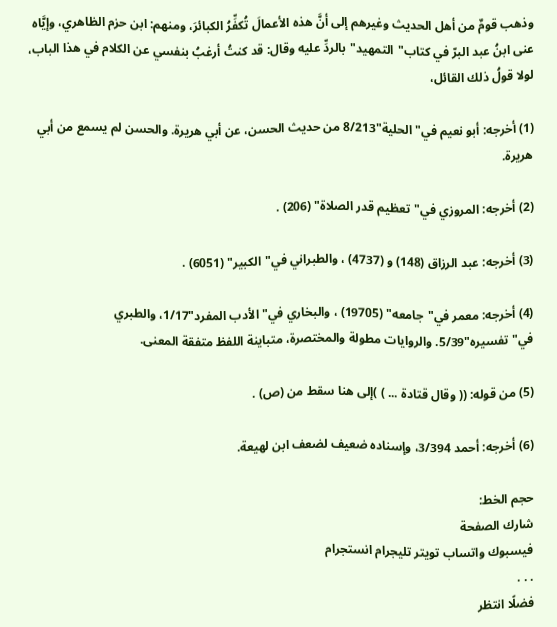وذهب قومٌ من أهل الحديث وغيرهم إلى أنَّ هذه الأعمالَ تُكفِّرُ الكبائرَ، ومنهم: ابن حزم الظاهري، وإيَّاه عنى ابنُ عبد البرّ في كتاب"التمهيد"بالردِّ عليه وقال: قد كنتُ أرغبُ بنفسي عن الكلام في هذا الباب، لولا قولُ ذلك القائل،

(1) أخرجه: أبو نعيم في"الحلية"8/213 من حديث الحسن، عن أبي هريرة. والحسن لم يسمع من أبي هريرة.

(2) أخرجه: المروزي في"تعظيم قدر الصلاة" (206) .

(3) أخرجه: عبد الرزاق (148) و (4737) ، والطبراني في"الكبير" (6051) .

(4) أخرجه: معمر في"جامعه" (19705) ، والبخاري في"الأدب المفرد"1/17، والطبري في"تفسيره"5/39. والروايات مطولة والمختصرة، متباينة اللفظ متفقة المعنى.

(5) من قوله: (( وقال قتادة ... ) )إلى هنا سقط من (ص) .

(6) أخرجه: أحمد 3/394، وإسناده ضعيف لضعف ابن لهيعة.

حجم الخط:
شارك الصفحة
فيسبوك واتساب تويتر تليجرام انستجرام
. . .
فضلًا انتظر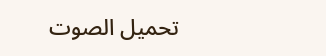تحميل الصوت